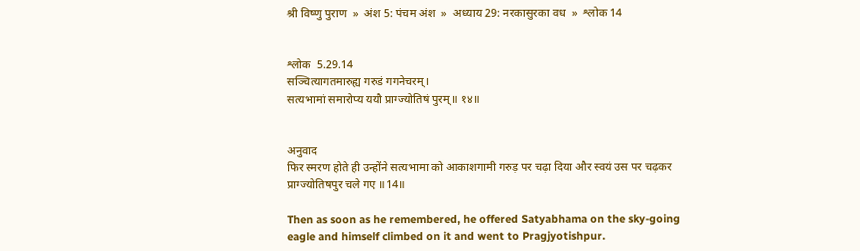श्री विष्णु पुराण  »  अंश 5: पंचम अंश  »  अध्याय 29: नरकासुरका वध  »  श्लोक 14


श्लोक  5.29.14
सञ्चित्यागतमारुह्य गरुडं गगनेचरम्।
सत्यभामां समारोप्य ययौ प्राग्ज्योतिषं पुरम्॥ १४॥


अनुवाद
फिर स्मरण होते ही उन्होंने सत्यभामा को आकाशगामी गरुड़ पर चढ़ा दिया और स्वयं उस पर चढ़कर प्राग्ज्योतिषपुर चले गए ॥14॥

Then as soon as he remembered, he offered Satyabhama on the sky-going eagle and himself climbed on it and went to Pragjyotishpur.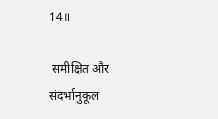14॥

 समीक्षित और संदर्भानुकूल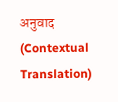अनुवाद (Contextual Translation)